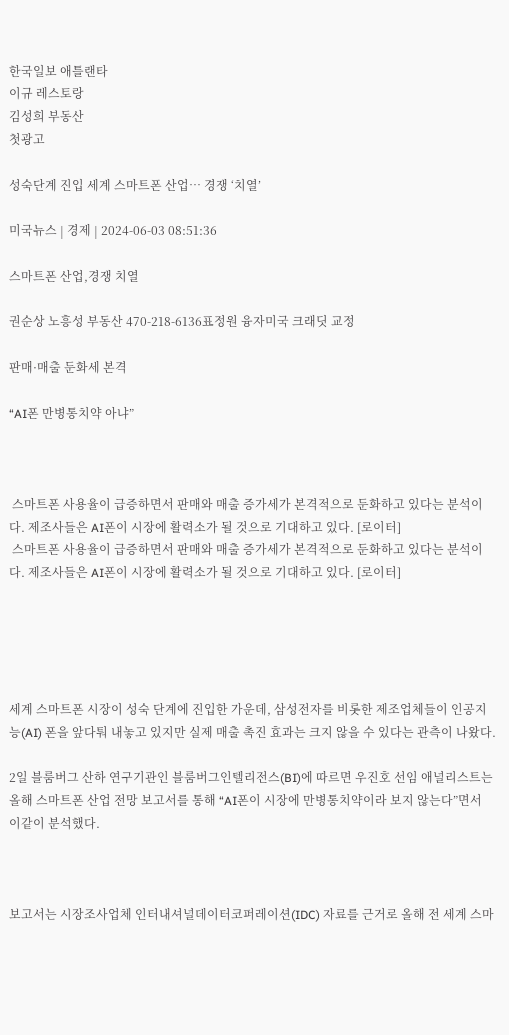한국일보 애틀랜타
이규 레스토랑
김성희 부동산
첫광고

성숙단계 진입 세계 스마트폰 산업… 경쟁 ‘치열’

미국뉴스 | 경제 | 2024-06-03 08:51:36

스마트폰 산업,경쟁 치열

권순상 노흥성 부동산 470-218-6136표정원 융자미국 크래딧 교정

판매·매출 둔화세 본격

“AI폰 만병통치약 아냐”



 스마트폰 사용율이 급증하면서 판매와 매출 증가세가 본격적으로 둔화하고 있다는 분석이다. 제조사들은 AI폰이 시장에 활력소가 될 것으로 기대하고 있다. [로이터]
 스마트폰 사용율이 급증하면서 판매와 매출 증가세가 본격적으로 둔화하고 있다는 분석이다. 제조사들은 AI폰이 시장에 활력소가 될 것으로 기대하고 있다. [로이터]





세계 스마트폰 시장이 성숙 단계에 진입한 가운데, 삼성전자를 비롯한 제조업체들이 인공지능(AI) 폰을 앞다퉈 내놓고 있지만 실제 매출 촉진 효과는 크지 않을 수 있다는 관측이 나왔다.

2일 블룸버그 산하 연구기관인 블룸버그인텔리전스(BI)에 따르면 우진호 선임 애널리스트는 올해 스마트폰 산업 전망 보고서를 통해 “AI폰이 시장에 만병통치약이라 보지 않는다”면서 이같이 분석했다.



보고서는 시장조사업체 인터내셔널데이터코퍼레이션(IDC) 자료를 근거로 올해 전 세계 스마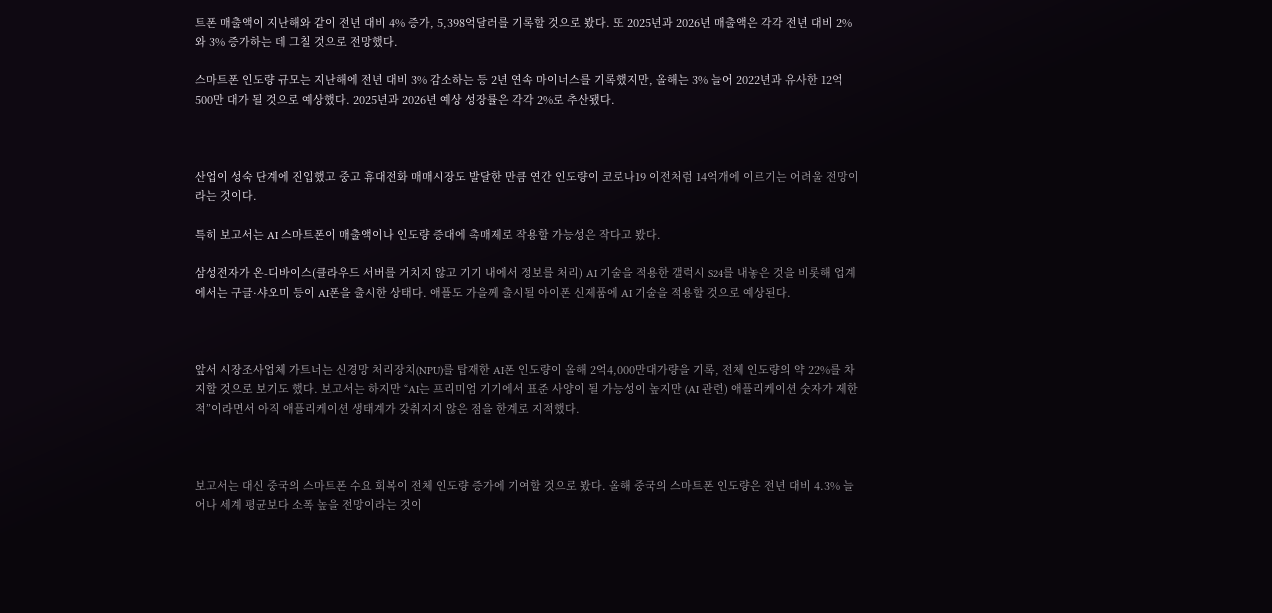트폰 매출액이 지난해와 같이 전년 대비 4% 증가, 5,398억달러를 기록할 것으로 봤다. 또 2025년과 2026년 매출액은 각각 전년 대비 2%와 3% 증가하는 데 그칠 것으로 전망했다.

스마트폰 인도량 규모는 지난해에 전년 대비 3% 감소하는 등 2년 연속 마이너스를 기록했지만, 올해는 3% 늘어 2022년과 유사한 12억500만 대가 될 것으로 예상했다. 2025년과 2026년 예상 성장률은 각각 2%로 추산됐다.



산업이 성숙 단계에 진입했고 중고 휴대전화 매매시장도 발달한 만큼 연간 인도량이 코로나19 이전처럼 14억개에 이르기는 어려울 전망이라는 것이다.

특히 보고서는 AI 스마트폰이 매출액이나 인도량 증대에 촉매제로 작용할 가능성은 작다고 봤다.

삼성전자가 온-디바이스(클라우드 서버를 거치지 않고 기기 내에서 정보를 처리) AI 기술을 적용한 갤럭시 S24를 내놓은 것을 비롯해 업계에서는 구글·샤오미 등이 AI폰을 출시한 상태다. 애플도 가을께 출시될 아이폰 신제품에 AI 기술을 적용할 것으로 예상된다.



앞서 시장조사업체 가트너는 신경망 처리장치(NPU)를 탑재한 AI폰 인도량이 올해 2억4,000만대가량을 기록, 전체 인도량의 약 22%를 차지할 것으로 보기도 했다. 보고서는 하지만 “AI는 프리미엄 기기에서 표준 사양이 될 가능성이 높지만 (AI 관련) 애플리케이션 숫자가 제한적”이라면서 아직 애플리케이션 생태계가 갖춰지지 않은 점을 한계로 지적했다.



보고서는 대신 중국의 스마트폰 수요 회복이 전체 인도량 증가에 기여할 것으로 봤다. 올해 중국의 스마트폰 인도량은 전년 대비 4.3% 늘어나 세계 평균보다 소폭 높을 전망이라는 것이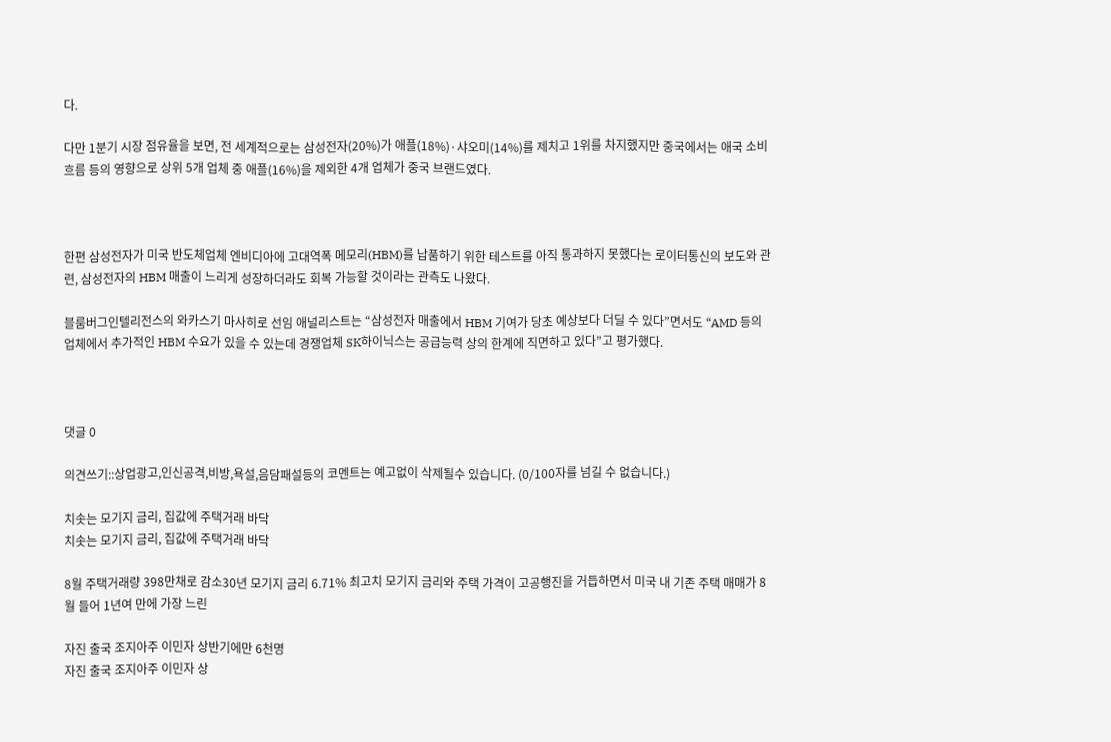다.

다만 1분기 시장 점유율을 보면, 전 세계적으로는 삼성전자(20%)가 애플(18%)·샤오미(14%)를 제치고 1위를 차지했지만 중국에서는 애국 소비 흐름 등의 영향으로 상위 5개 업체 중 애플(16%)을 제외한 4개 업체가 중국 브랜드였다.



한편 삼성전자가 미국 반도체업체 엔비디아에 고대역폭 메모리(HBM)를 납품하기 위한 테스트를 아직 통과하지 못했다는 로이터통신의 보도와 관련, 삼성전자의 HBM 매출이 느리게 성장하더라도 회복 가능할 것이라는 관측도 나왔다.

블룸버그인텔리전스의 와카스기 마사히로 선임 애널리스트는 “삼성전자 매출에서 HBM 기여가 당초 예상보다 더딜 수 있다”면서도 “AMD 등의 업체에서 추가적인 HBM 수요가 있을 수 있는데 경쟁업체 SK하이닉스는 공급능력 상의 한계에 직면하고 있다”고 평가했다.



댓글 0

의견쓰기::상업광고,인신공격,비방,욕설,음담패설등의 코멘트는 예고없이 삭제될수 있습니다. (0/100자를 넘길 수 없습니다.)

치솟는 모기지 금리, 집값에 주택거래 바닥
치솟는 모기지 금리, 집값에 주택거래 바닥

8월 주택거래량 398만채로 감소30년 모기지 금리 6.71% 최고치 모기지 금리와 주택 가격이 고공행진을 거듭하면서 미국 내 기존 주택 매매가 8월 들어 1년여 만에 가장 느린

자진 출국 조지아주 이민자 상반기에만 6천명
자진 출국 조지아주 이민자 상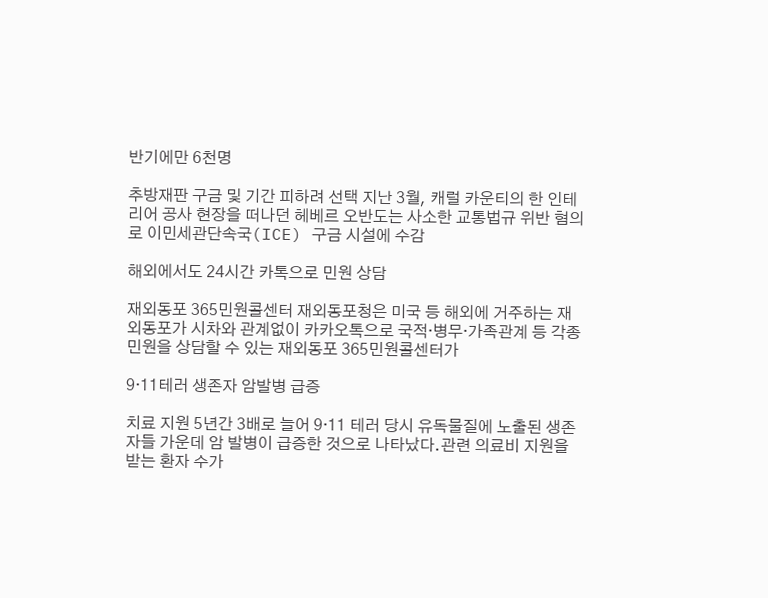반기에만 6천명

추방재판 구금 및 기간 피하려 선택 지난 3월, 캐럴 카운티의 한 인테리어 공사 현장을 떠나던 헤베르 오반도는 사소한 교통법규 위반 혐의로 이민세관단속국(ICE) 구금 시설에 수감

해외에서도 24시간 카톡으로 민원 상담

재외동포 365민원콜센터 재외동포청은 미국 등 해외에 거주하는 재외동포가 시차와 관계없이 카카오톡으로 국적·병무·가족관계 등 각종 민원을 상담할 수 있는 재외동포 365민원콜센터가

9·11테러 생존자 암발병 급증

치료 지원 5년간 3배로 늘어 9·11 테러 당시 유독물질에 노출된 생존자들 가운데 암 발병이 급증한 것으로 나타났다.관련 의료비 지원을 받는 환자 수가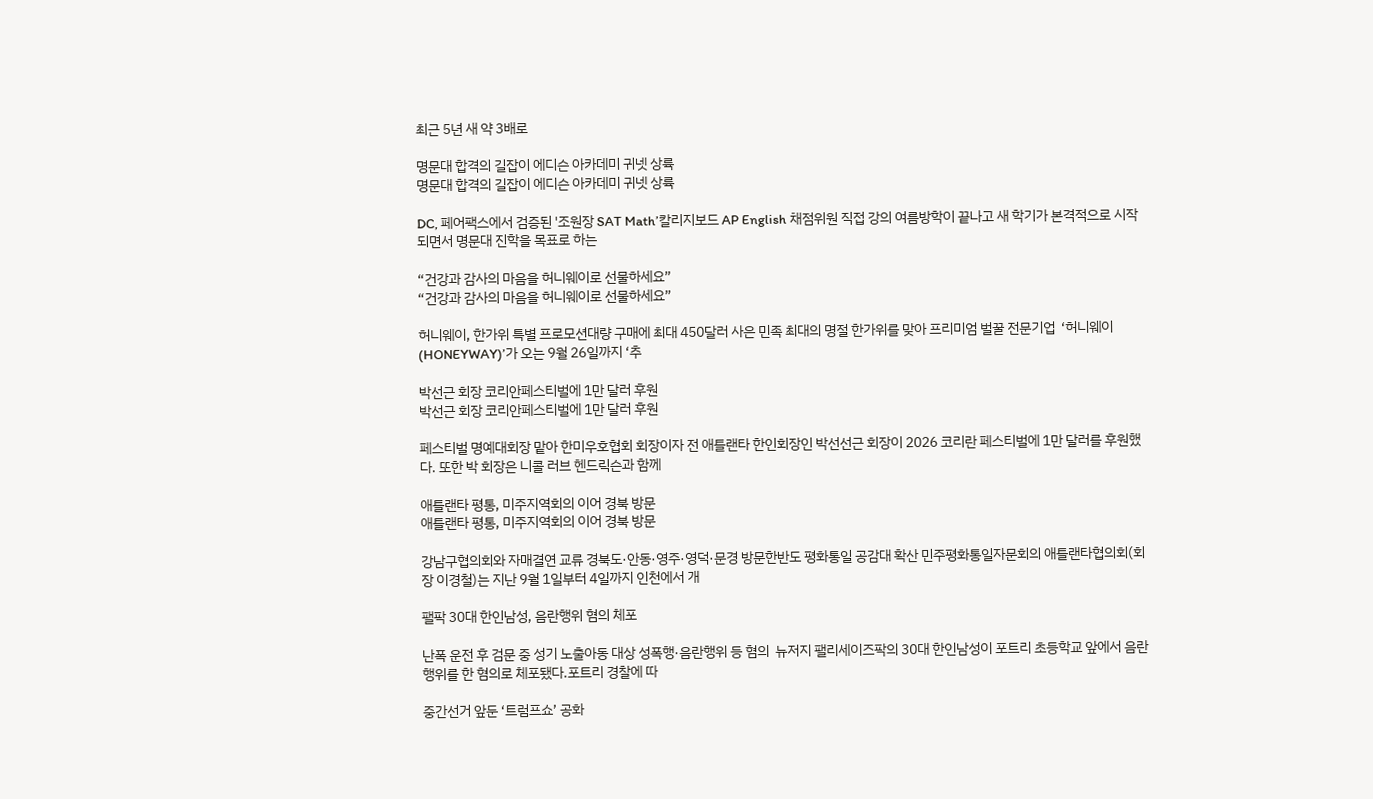최근 5년 새 약 3배로

명문대 합격의 길잡이 에디슨 아카데미 귀넷 상륙
명문대 합격의 길잡이 에디슨 아카데미 귀넷 상륙

DC, 페어팩스에서 검증된 '조원장 SAT Math’칼리지보드 AP English 채점위원 직접 강의 여름방학이 끝나고 새 학기가 본격적으로 시작되면서 명문대 진학을 목표로 하는

“건강과 감사의 마음을 허니웨이로 선물하세요”
“건강과 감사의 마음을 허니웨이로 선물하세요”

허니웨이, 한가위 특별 프로모션대량 구매에 최대 450달러 사은 민족 최대의 명절 한가위를 맞아 프리미엄 벌꿀 전문기업  ‘허니웨이(HONEYWAY)’가 오는 9월 26일까지 ‘추

박선근 회장 코리안페스티벌에 1만 달러 후원
박선근 회장 코리안페스티벌에 1만 달러 후원

페스티벌 명예대회장 맡아 한미우호협회 회장이자 전 애틀랜타 한인회장인 박선선근 회장이 2026 코리란 페스티벌에 1만 달러를 후원했다. 또한 박 회장은 니콜 러브 헨드릭슨과 함께

애틀랜타 평통, 미주지역회의 이어 경북 방문
애틀랜타 평통, 미주지역회의 이어 경북 방문

강남구협의회와 자매결연 교류 경북도·안동·영주·영덕·문경 방문한반도 평화통일 공감대 확산 민주평화통일자문회의 애틀랜타협의회(회장 이경철)는 지난 9월 1일부터 4일까지 인천에서 개

팰팍 30대 한인남성, 음란행위 혐의 체포

난폭 운전 후 검문 중 성기 노출아동 대상 성폭행·음란행위 등 혐의  뉴저지 팰리세이즈팍의 30대 한인남성이 포트리 초등학교 앞에서 음란행위를 한 혐의로 체포됐다.포트리 경찰에 따

중간선거 앞둔 ‘트럼프쇼’ 공화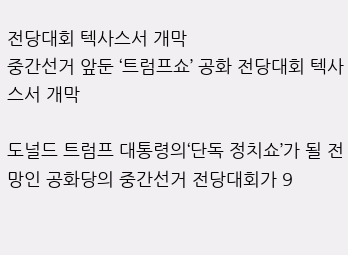전당대회 텍사스서 개막
중간선거 앞둔 ‘트럼프쇼’ 공화 전당대회 텍사스서 개막

도널드 트럼프 대통령의‘단독 정치쇼’가 될 전망인 공화당의 중간선거 전당대회가 9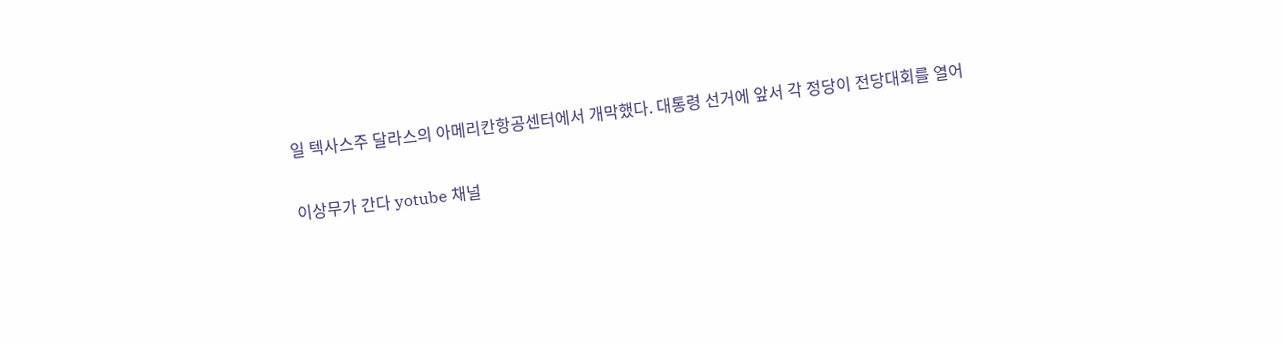일 텍사스주 달라스의 아메리칸항공센터에서 개막했다. 대통령 선거에 앞서 각 정당이 전당대회를 열어

이상무가 간다 yotube 채널